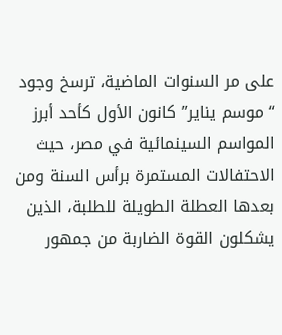على مر السنوات الماضية، ترسخ وجود “موسم يناير” كانون الأول كأحد أبرز المواسم السينمائية في مصر، حيث الاحتفالات المستمرة برأس السنة ومن بعدها العطلة الطويلة للطلبة، الذين يشكلون القوة الضاربة من جمهور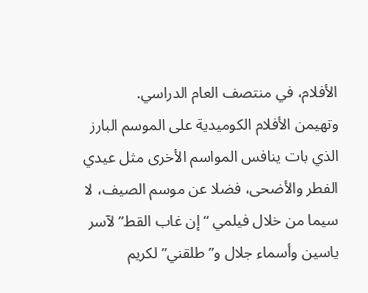الأفلام، في منتصف العام الدراسي.
وتهيمن الأفلام الكوميدية على الموسم البارز الذي بات ينافس المواسم الأخرى مثل عيدي الفطر والأضحى، فضلا عن موسم الصيف، لا سيما من خلال فيلمي “إن غاب القط” لآسر ياسين وأسماء جلال و”طلقني” لكريم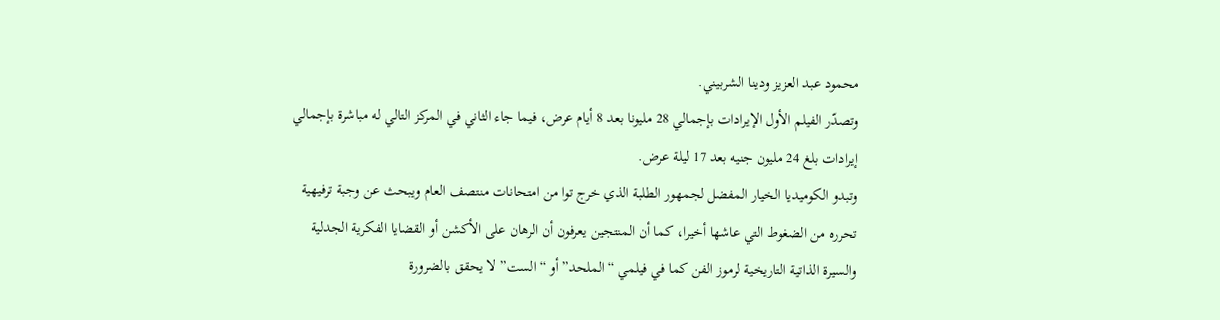محمود عبد العزيز ودينا الشربيني.
وتصدّر الفيلم الأول الإيرادات بإجمالي 28 مليونا بعد 8 أيام عرض، فيما جاء الثاني في المركز التالي له مباشرة بإجمالي إيرادات بلغ 24 مليون جنيه بعد 17 ليلة عرض.
وتبدو الكوميديا الخيار المفضل لجمهور الطلبة الذي خرج توا من امتحانات منتصف العام ويبحث عن وجبة ترفيهية تحرره من الضغوط التي عاشها أخيرا، كما أن المنتجين يعرفون أن الرهان على الأكشن أو القضايا الفكرية الجدلية والسيرة الذاتية التاريخية لرموز الفن كما في فيلمي “الملحد” أو “الست” لا يحقق بالضرورة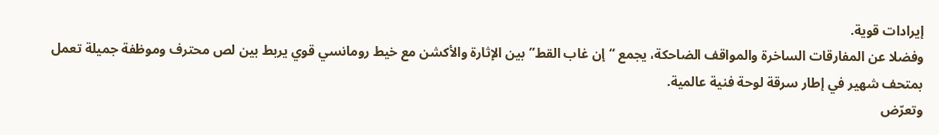إيرادات قوية.
وفضلا عن المفارقات الساخرة والمواقف الضاحكة، يجمع “إن غاب القط” بين الإثارة والأكشن مع خيط رومانسي قوي يربط بين لص محترف وموظفة جميلة تعمل بمتحف شهير في إطار سرقة لوحة فنية عالمية.
وتعرّض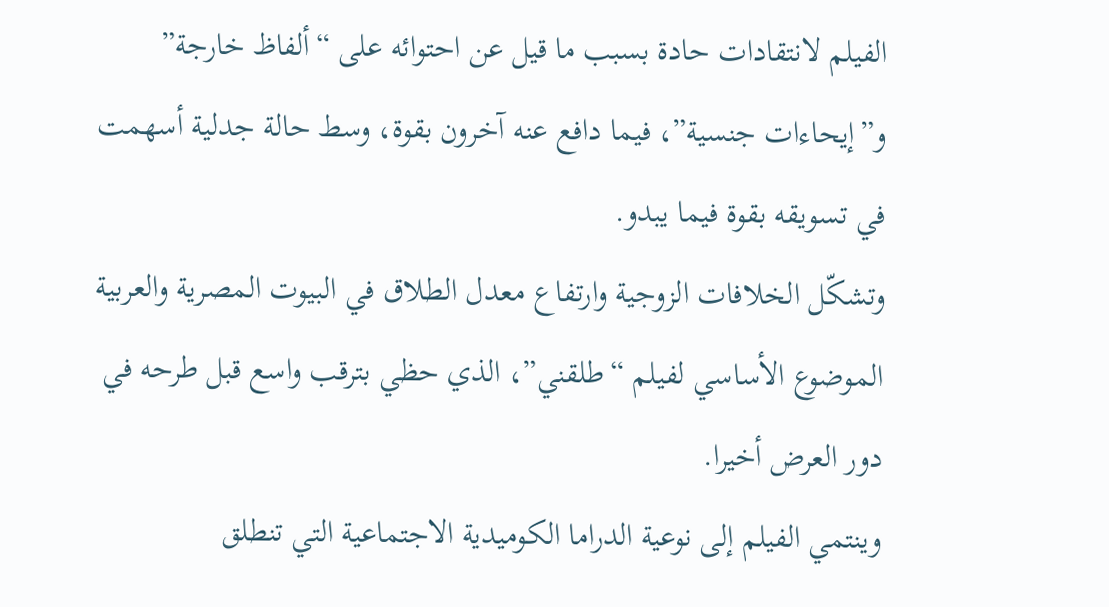الفيلم لانتقادات حادة بسبب ما قيل عن احتوائه على “ألفاظ خارجة” و”إيحاءات جنسية”، فيما دافع عنه آخرون بقوة، وسط حالة جدلية أسهمت في تسويقه بقوة فيما يبدو.
وتشكّل الخلافات الزوجية وارتفاع معدل الطلاق في البيوت المصرية والعربية الموضوع الأساسي لفيلم “طلقني”، الذي حظي بترقب واسع قبل طرحه في دور العرض أخيرا.
وينتمي الفيلم إلى نوعية الدراما الكوميدية الاجتماعية التي تنطلق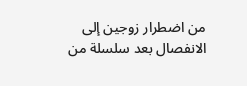من اضطرار زوجين إلى الانفصال بعد سلسلة من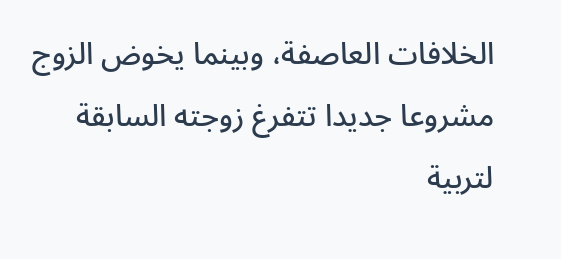الخلافات العاصفة، وبينما يخوض الزوج مشروعا جديدا تتفرغ زوجته السابقة لتربية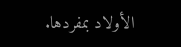الأولاد بمفردها.